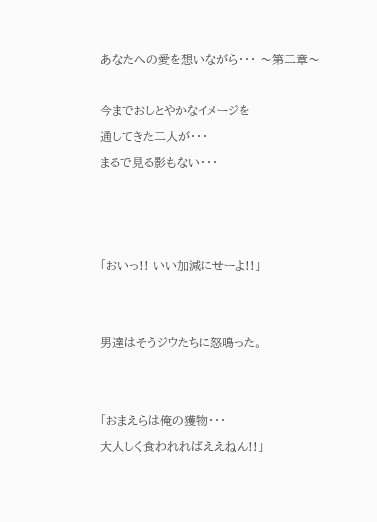あなたへの愛を想いながら・・・ 〜第二章〜

今までおしとやかなイメージを
通してきた二人が・・・
まるで見る影もない・・・



「おいっ!! いい加減にせーよ!!」


男達はそうジウたちに怒鳴った。


「おまえらは俺の獲物・・・
大人しく食われればええねん!!」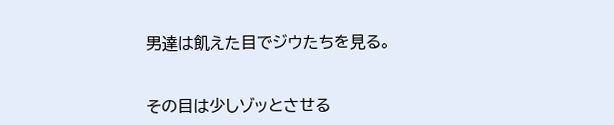男達は飢えた目でジウたちを見る。


その目は少しゾッとさせる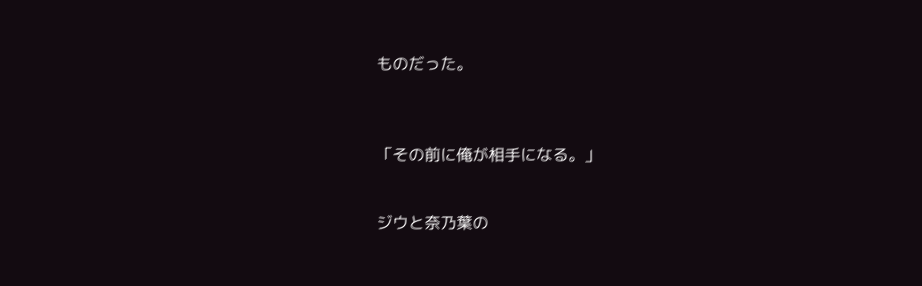ものだった。



「その前に俺が相手になる。」


ジウと奈乃葉の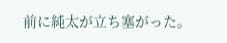前に純太が立ち塞がった。